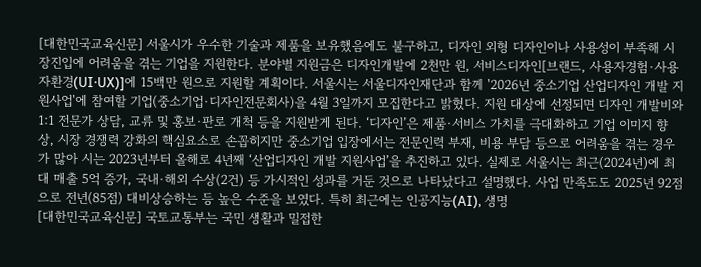[대한민국교육신문] 서울시가 우수한 기술과 제품을 보유했음에도 불구하고, 디자인 외형 디자인이나 사용성이 부족해 시장진입에 어려움을 겪는 기업을 지원한다. 분야별 지원금은 디자인개발에 2천만 원, 서비스디자인[브랜드, 사용자경험·사용자환경(UI·UX)]에 15백만 원으로 지원할 계획이다. 서울시는 서울디자인재단과 함께 '2026년 중소기업 산업디자인 개발 지원사업'에 참여할 기업(중소기업·디자인전문회사)을 4월 3일까지 모집한다고 밝혔다. 지원 대상에 선정되면 디자인 개발비와 1:1 전문가 상담, 교류 및 홍보·판로 개척 등을 지원받게 된다. ‘디자인’은 제품·서비스 가치를 극대화하고 기업 이미지 향상, 시장 경쟁력 강화의 핵심요소로 손꼽히지만 중소기업 입장에서는 전문인력 부재, 비용 부담 등으로 어려움을 겪는 경우가 많아 시는 2023년부터 올해로 4년째 ‘산업디자인 개발 지원사업’을 추진하고 있다. 실제로 서울시는 최근(2024년)에 최대 매출 5억 증가, 국내·해외 수상(2건) 등 가시적인 성과를 거둔 것으로 나타났다고 설명했다. 사업 만족도도 2025년 92점으로 전년(85점) 대비상승하는 등 높은 수준을 보였다. 특히 최근에는 인공지능(AI), 생명
[대한민국교육신문] 국토교통부는 국민 생활과 밀접한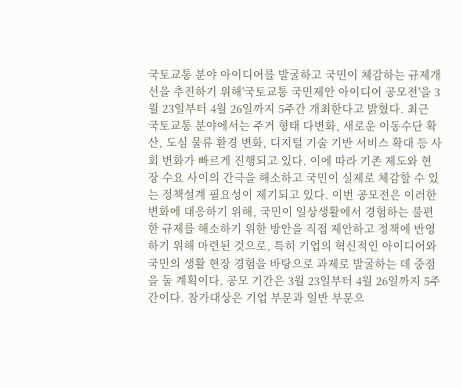국토교통 분야 아이디어를 발굴하고 국민이 체감하는 규제개선을 추진하기 위해'국토교통 국민제안 아이디어 공모전'을 3월 23일부터 4월 26일까지 5주간 개최한다고 밝혔다. 최근 국토교통 분야에서는 주거 형태 다변화, 새로운 이동수단 확산, 도심 물류 환경 변화, 디지털 기술 기반 서비스 확대 등 사회 변화가 빠르게 진행되고 있다. 이에 따라 기존 제도와 현장 수요 사이의 간극을 해소하고 국민이 실제로 체감할 수 있는 정책설계 필요성이 제기되고 있다. 이번 공모전은 이러한 변화에 대응하기 위해, 국민이 일상생활에서 경험하는 불편한 규제를 해소하기 위한 방안을 직접 제안하고 정책에 반영하기 위해 마련된 것으로, 특히 기업의 혁신적인 아이디어와 국민의 생활 현장 경험을 바탕으로 과제로 발굴하는 데 중점을 둘 계획이다. 공모 기간은 3월 23일부터 4월 26일까지 5주간이다. 참가대상은 기업 부문과 일반 부문으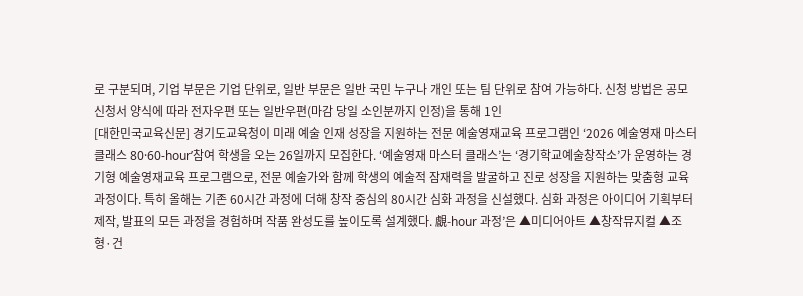로 구분되며, 기업 부문은 기업 단위로, 일반 부문은 일반 국민 누구나 개인 또는 팀 단위로 참여 가능하다. 신청 방법은 공모신청서 양식에 따라 전자우편 또는 일반우편(마감 당일 소인분까지 인정)을 통해 1인
[대한민국교육신문] 경기도교육청이 미래 예술 인재 성장을 지원하는 전문 예술영재교육 프로그램인 ‘2026 예술영재 마스터 클래스 80·60-hour’참여 학생을 오는 26일까지 모집한다. ‘예술영재 마스터 클래스’는 ‘경기학교예술창작소’가 운영하는 경기형 예술영재교육 프로그램으로, 전문 예술가와 함께 학생의 예술적 잠재력을 발굴하고 진로 성장을 지원하는 맞춤형 교육과정이다. 특히 올해는 기존 60시간 과정에 더해 창작 중심의 80시간 심화 과정을 신설했다. 심화 과정은 아이디어 기획부터 제작, 발표의 모든 과정을 경험하며 작품 완성도를 높이도록 설계했다. 覰-hour 과정’은 ▲미디어아트 ▲창작뮤지컬 ▲조형·건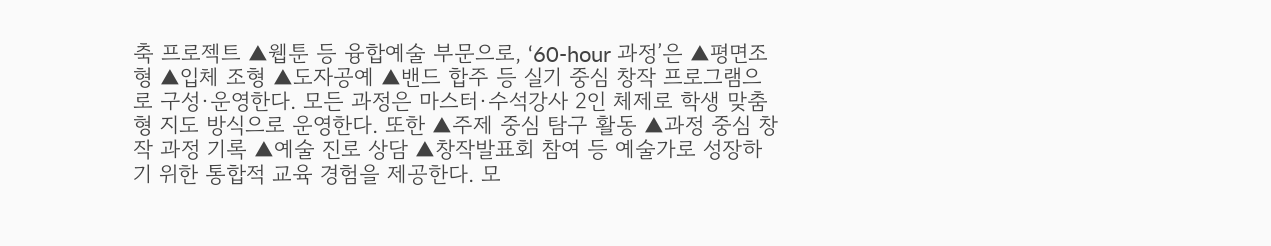축 프로젝트 ▲웹툰 등 융합예술 부문으로, ‘60-hour 과정’은 ▲평면조형 ▲입체 조형 ▲도자공예 ▲밴드 합주 등 실기 중심 창작 프로그램으로 구성·운영한다. 모든 과정은 마스터·수석강사 2인 체제로 학생 맞춤형 지도 방식으로 운영한다. 또한 ▲주제 중심 탐구 활동 ▲과정 중심 창작 과정 기록 ▲예술 진로 상담 ▲창작발표회 참여 등 예술가로 성장하기 위한 통합적 교육 경험을 제공한다. 모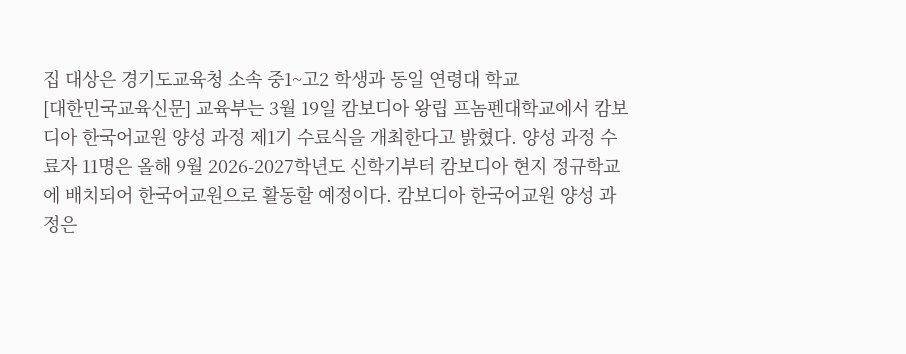집 대상은 경기도교육청 소속 중1~고2 학생과 동일 연령대 학교
[대한민국교육신문] 교육부는 3월 19일 캄보디아 왕립 프놈펜대학교에서 캄보디아 한국어교원 양성 과정 제1기 수료식을 개최한다고 밝혔다. 양성 과정 수료자 11명은 올해 9월 2026-2027학년도 신학기부터 캄보디아 현지 정규학교에 배치되어 한국어교원으로 활동할 예정이다. 캄보디아 한국어교원 양성 과정은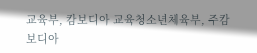교육부, 캄보디아 교육청소년체육부, 주캄보디아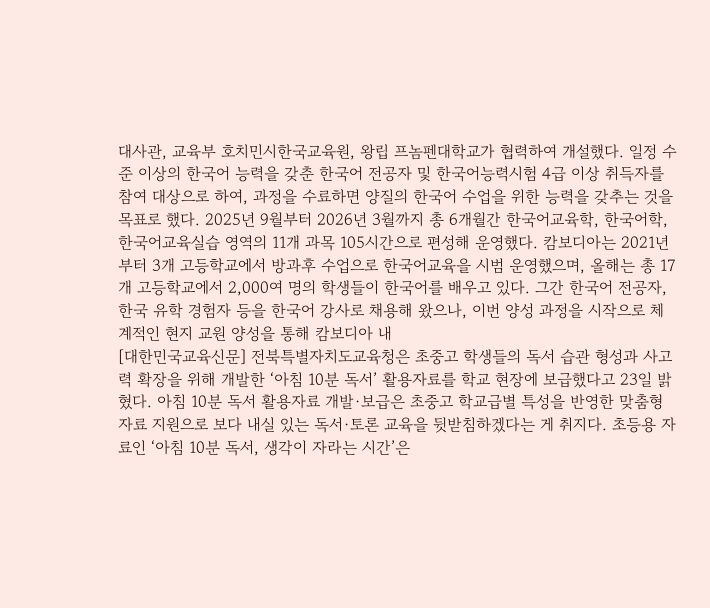대사관, 교육부 호치민시한국교육원, 왕립 프놈펜대학교가 협력하여 개설했다. 일정 수준 이상의 한국어 능력을 갖춘 한국어 전공자 및 한국어능력시험 4급 이상 취득자를 참여 대상으로 하여, 과정을 수료하면 양질의 한국어 수업을 위한 능력을 갖추는 것을 목표로 했다. 2025년 9월부터 2026년 3월까지 총 6개월간 한국어교육학, 한국어학, 한국어교육실습 영역의 11개 과목 105시간으로 편성해 운영했다. 캄보디아는 2021년부터 3개 고등학교에서 방과후 수업으로 한국어교육을 시범 운영했으며, 올해는 총 17개 고등학교에서 2,000여 명의 학생들이 한국어를 배우고 있다. 그간 한국어 전공자, 한국 유학 경험자 등을 한국어 강사로 채용해 왔으나, 이번 양성 과정을 시작으로 체계적인 현지 교원 양성을 통해 캄보디아 내
[대한민국교육신문] 전북특별자치도교육청은 초중고 학생들의 독서 습관 형성과 사고력 확장을 위해 개발한 ‘아침 10분 독서’ 활용자료를 학교 현장에 보급했다고 23일 밝혔다. 아침 10분 독서 활용자료 개발·보급은 초중고 학교급별 특성을 반영한 맞춤형 자료 지원으로 보다 내실 있는 독서·토론 교육을 뒷받침하겠다는 게 취지다. 초등용 자료인 ‘아침 10분 독서, 생각이 자라는 시간’은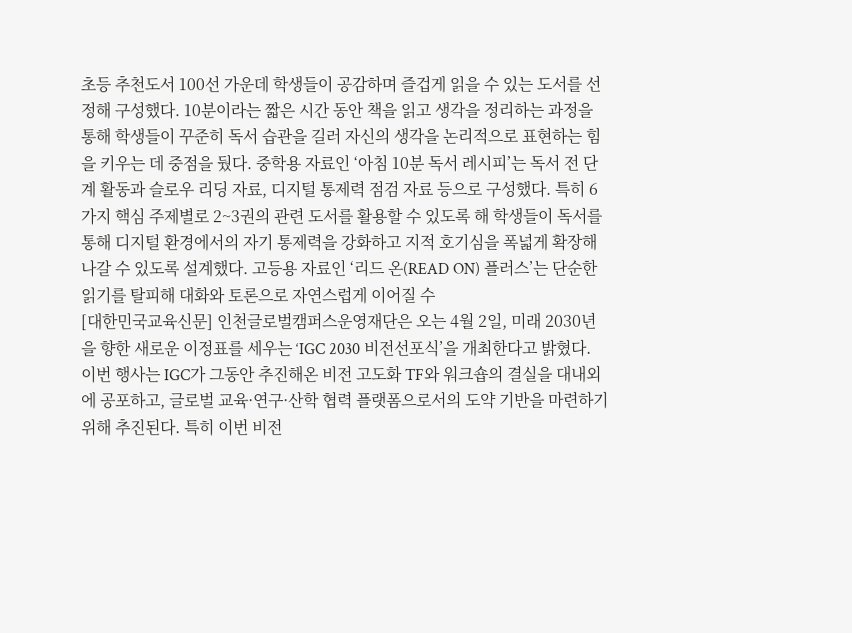초등 추천도서 100선 가운데 학생들이 공감하며 즐겁게 읽을 수 있는 도서를 선정해 구성했다. 10분이라는 짧은 시간 동안 책을 읽고 생각을 정리하는 과정을 통해 학생들이 꾸준히 독서 습관을 길러 자신의 생각을 논리적으로 표현하는 힘을 키우는 데 중점을 뒀다. 중학용 자료인 ‘아침 10분 독서 레시피’는 독서 전 단계 활동과 슬로우 리딩 자료, 디지털 통제력 점검 자료 등으로 구성했다. 특히 6가지 핵심 주제별로 2~3권의 관련 도서를 활용할 수 있도록 해 학생들이 독서를 통해 디지털 환경에서의 자기 통제력을 강화하고 지적 호기심을 폭넓게 확장해 나갈 수 있도록 설계했다. 고등용 자료인 ‘리드 온(READ ON) 플러스’는 단순한 읽기를 탈피해 대화와 토론으로 자연스럽게 이어질 수
[대한민국교육신문] 인천글로벌캠퍼스운영재단은 오는 4월 2일, 미래 2030년을 향한 새로운 이정표를 세우는 ‘IGC 2030 비전선포식’을 개최한다고 밝혔다. 이번 행사는 IGC가 그동안 추진해온 비전 고도화 TF와 워크숍의 결실을 대내외에 공포하고, 글로벌 교육·연구·산학 협력 플랫폼으로서의 도약 기반을 마련하기 위해 추진된다. 특히 이번 비전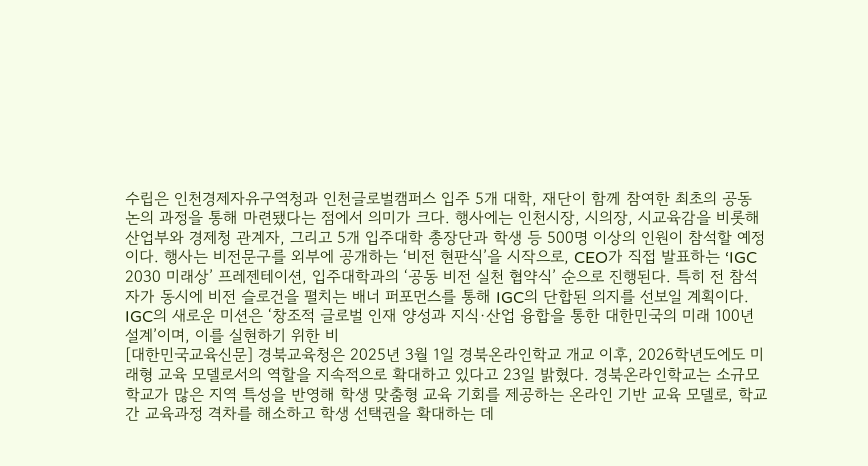수립은 인천경제자유구역청과 인천글로벌캠퍼스 입주 5개 대학, 재단이 함께 참여한 최초의 공동 논의 과정을 통해 마련됐다는 점에서 의미가 크다. 행사에는 인천시장, 시의장, 시교육감을 비롯해 산업부와 경제청 관계자, 그리고 5개 입주대학 총장단과 학생 등 500명 이상의 인원이 참석할 예정이다. 행사는 비전문구를 외부에 공개하는 ‘비전 현판식’을 시작으로, CEO가 직접 발표하는 ‘IGC 2030 미래상’ 프레젠테이션, 입주대학과의 ‘공동 비전 실천 협약식’ 순으로 진행된다. 특히 전 참석자가 동시에 비전 슬로건을 펼치는 배너 퍼포먼스를 통해 IGC의 단합된 의지를 선보일 계획이다. IGC의 새로운 미션은 ‘창조적 글로벌 인재 양성과 지식·산업 융합을 통한 대한민국의 미래 100년 설계’이며, 이를 실현하기 위한 비
[대한민국교육신문] 경북교육청은 2025년 3월 1일 경북온라인학교 개교 이후, 2026학년도에도 미래형 교육 모델로서의 역할을 지속적으로 확대하고 있다고 23일 밝혔다. 경북온라인학교는 소규모 학교가 많은 지역 특성을 반영해 학생 맞춤형 교육 기회를 제공하는 온라인 기반 교육 모델로, 학교 간 교육과정 격차를 해소하고 학생 선택권을 확대하는 데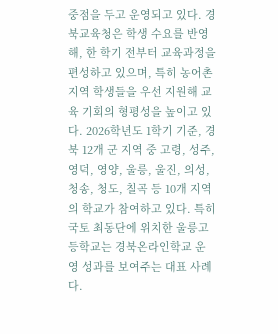중점을 두고 운영되고 있다. 경북교육청은 학생 수요를 반영해, 한 학기 전부터 교육과정을 편성하고 있으며, 특히 농어촌 지역 학생들을 우선 지원해 교육 기회의 형평성을 높이고 있다. 2026학년도 1학기 기준, 경북 12개 군 지역 중 고령, 성주, 영덕, 영양, 울릉, 울진, 의성, 청송, 청도, 칠곡 등 10개 지역의 학교가 참여하고 있다. 특히 국토 최동단에 위치한 울릉고등학교는 경북온라인학교 운영 성과를 보여주는 대표 사례다.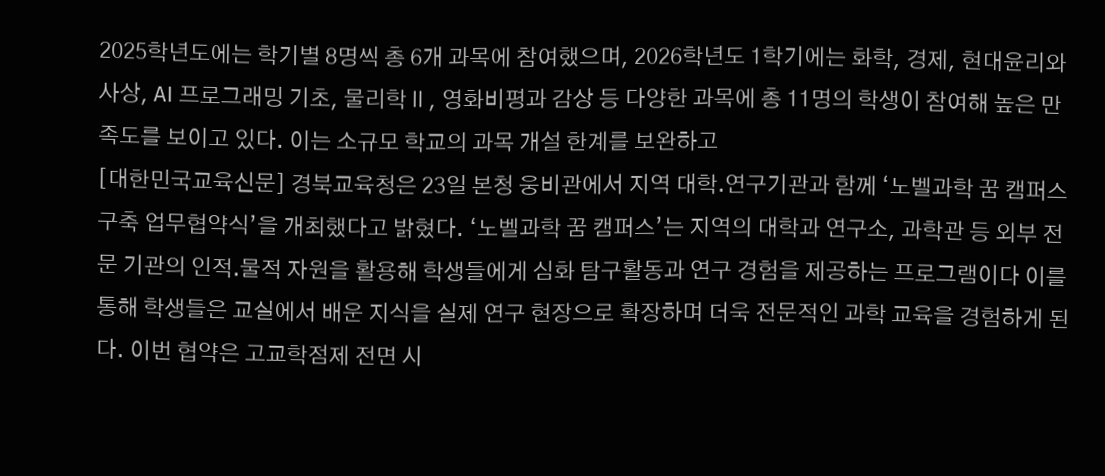2025학년도에는 학기별 8명씩 총 6개 과목에 참여했으며, 2026학년도 1학기에는 화학, 경제, 현대윤리와 사상, AI 프로그래밍 기초, 물리학Ⅱ, 영화비평과 감상 등 다양한 과목에 총 11명의 학생이 참여해 높은 만족도를 보이고 있다. 이는 소규모 학교의 과목 개설 한계를 보완하고
[대한민국교육신문] 경북교육청은 23일 본청 웅비관에서 지역 대학․연구기관과 함께 ‘노벨과학 꿈 캠퍼스 구축 업무협약식’을 개최했다고 밝혔다. ‘노벨과학 꿈 캠퍼스’는 지역의 대학과 연구소, 과학관 등 외부 전문 기관의 인적․물적 자원을 활용해 학생들에게 심화 탐구활동과 연구 경험을 제공하는 프로그램이다 이를 통해 학생들은 교실에서 배운 지식을 실제 연구 현장으로 확장하며 더욱 전문적인 과학 교육을 경험하게 된다. 이번 협약은 고교학점제 전면 시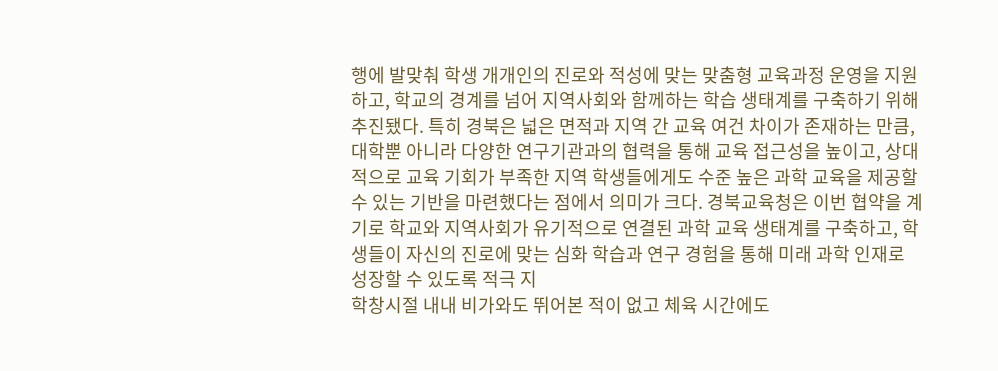행에 발맞춰 학생 개개인의 진로와 적성에 맞는 맞춤형 교육과정 운영을 지원하고, 학교의 경계를 넘어 지역사회와 함께하는 학습 생태계를 구축하기 위해 추진됐다. 특히 경북은 넓은 면적과 지역 간 교육 여건 차이가 존재하는 만큼, 대학뿐 아니라 다양한 연구기관과의 협력을 통해 교육 접근성을 높이고, 상대적으로 교육 기회가 부족한 지역 학생들에게도 수준 높은 과학 교육을 제공할 수 있는 기반을 마련했다는 점에서 의미가 크다. 경북교육청은 이번 협약을 계기로 학교와 지역사회가 유기적으로 연결된 과학 교육 생태계를 구축하고, 학생들이 자신의 진로에 맞는 심화 학습과 연구 경험을 통해 미래 과학 인재로 성장할 수 있도록 적극 지
학창시절 내내 비가와도 뛰어본 적이 없고 체육 시간에도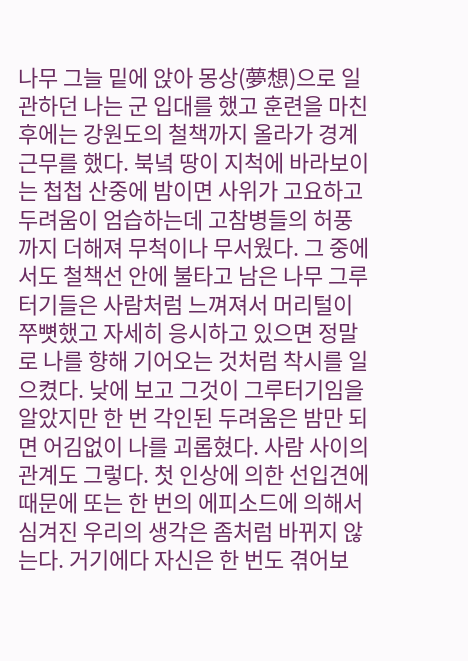나무 그늘 밑에 앉아 몽상(夢想)으로 일관하던 나는 군 입대를 했고 훈련을 마친 후에는 강원도의 철책까지 올라가 경계근무를 했다. 북녘 땅이 지척에 바라보이는 첩첩 산중에 밤이면 사위가 고요하고 두려움이 엄습하는데 고참병들의 허풍까지 더해져 무척이나 무서웠다. 그 중에서도 철책선 안에 불타고 남은 나무 그루터기들은 사람처럼 느껴져서 머리털이 쭈뼛했고 자세히 응시하고 있으면 정말로 나를 향해 기어오는 것처럼 착시를 일으켰다. 낮에 보고 그것이 그루터기임을 알았지만 한 번 각인된 두려움은 밤만 되면 어김없이 나를 괴롭혔다. 사람 사이의 관계도 그렇다. 첫 인상에 의한 선입견에 때문에 또는 한 번의 에피소드에 의해서 심겨진 우리의 생각은 좀처럼 바뀌지 않는다. 거기에다 자신은 한 번도 겪어보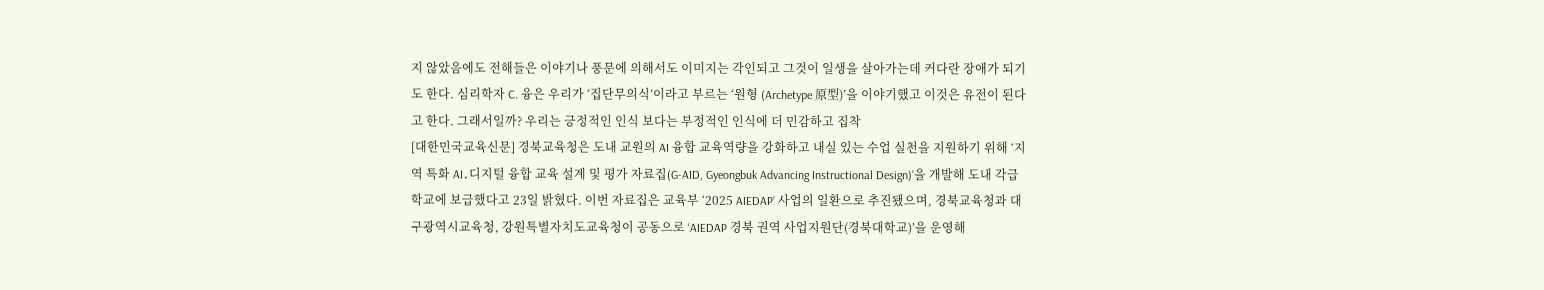지 않았음에도 전해들은 이야기나 풍문에 의해서도 이미지는 각인되고 그것이 일생을 살아가는데 커다란 장애가 되기도 한다. 심리학자 C. 융은 우리가 ‘집단무의식’이라고 부르는 ‘원형 (Archetype 原型)’을 이야기했고 이것은 유전이 된다고 한다. 그래서일까? 우리는 긍정적인 인식 보다는 부정적인 인식에 더 민감하고 집착
[대한민국교육신문] 경북교육청은 도내 교원의 AI 융합 교육역량을 강화하고 내실 있는 수업 실천을 지원하기 위해 ‘지역 특화 AI․디지털 융합 교육 설계 및 평가 자료집(G-AID, Gyeongbuk Advancing Instructional Design)’을 개발해 도내 각급 학교에 보급했다고 23일 밝혔다. 이번 자료집은 교육부 ‘2025 AIEDAP’ 사업의 일환으로 추진됐으며, 경북교육청과 대구광역시교육청, 강원특별자치도교육청이 공동으로 ‘AIEDAP 경북 권역 사업지원단(경북대학교)’을 운영해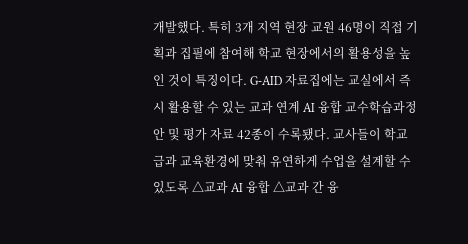개발했다. 특히 3개 지역 현장 교원 46명이 직접 기획과 집필에 참여해 학교 현장에서의 활용성을 높인 것이 특징이다. G-AID 자료집에는 교실에서 즉시 활용할 수 있는 교과 연계 AI 융합 교수학습과정안 및 평가 자료 42종이 수록됐다. 교사들이 학교급과 교육환경에 맞춰 유연하게 수업을 설계할 수 있도록 △교과 AI 융합 △교과 간 융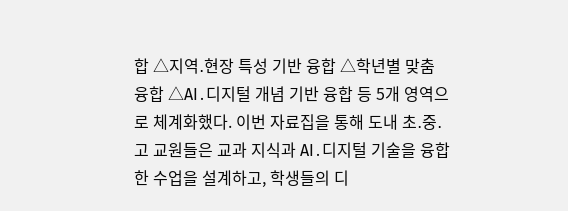합 △지역․현장 특성 기반 융합 △학년별 맞춤 융합 △AI․디지털 개념 기반 융합 등 5개 영역으로 체계화했다. 이번 자료집을 통해 도내 초․중․고 교원들은 교과 지식과 AI․디지털 기술을 융합한 수업을 설계하고, 학생들의 디